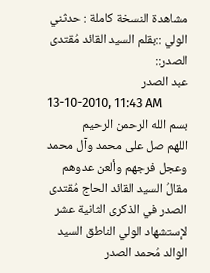مشاهدة النسخة كاملة : حدثني الولي ::بقلم السيد القائد مُقتدى الصدر::
عبد الصدر
13-10-2010, 11:43 AM
بسم الله الرحمن الرحيم
اللهم صل على محمد وآل محمد وعجل فرجهم وألعن عدوهم
مقالُ السيد القائد الحاج مُقتدى الصدر في الذكرى الثانية عشر لإستشهاد الولي الناطق السيد الوالد مُحمد الصدر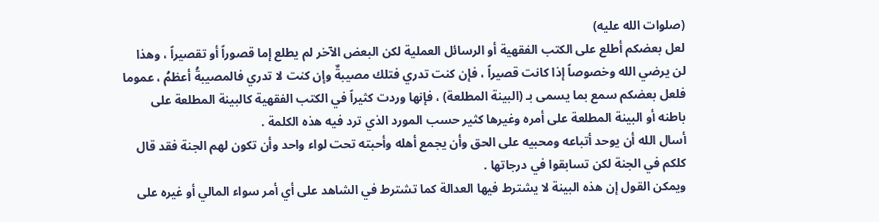(صلوات الله عليه)
لعل بعضكم أطلع على الكتب الفقهية أو الرسائل العملية لكن البعض الآخر لم يطلع إما قصوراً أو تقصيراً ، وهذا لن يرضي الله وخصوصاً إذا كانت قصيراً ، فإن كنت تدري فتلك مصيبةٌ وإن كنت لا تدري فالمصيبةُ أعظمُ ، عموما فلعل بعضكم سمع بما يسمى بـ (البينة المطلعة) ، فإنها وردت كثيراً في الكتب الفقهية كالبينة المطلعة على باطنه أو البينة المطلعة على أمره وغيرها كثير حسب المورد الذي ترد فيه هذه الكلمة .
أسال الله أن يوحد أتباعه ومحبيه على الحق وأن يجمع أهله وأحبته تحت لواء واحد وأن تكون لهم الجنة فقد قال كلكم في الجنة لكن تسابقوا في درجاتها .
ويمكن القول إن هذه البينة لا يشترط فيها العدالة كما تشترط في الشاهد على أي أمر سواء المالي أو غيره على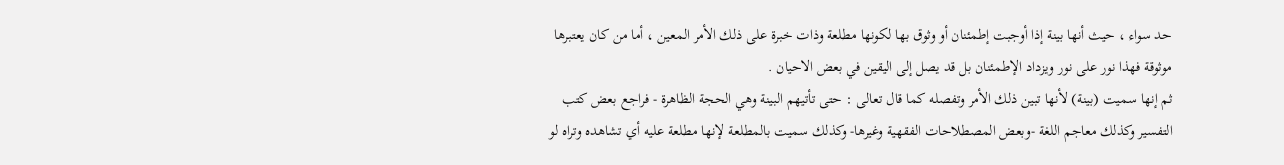حد سواء ، حيث أنها بينة إذا أوجبت إطمئنان أو وثوق بها لكونها مطلعة وذات خبرة على ذلك الأمر المعين ، أما من كان يعتبرها موثوقة فهذا نور على نور ويزداد الإطمئنان بل قد يصل إلى اليقين في بعض الاحيان .
ثم إنها سميت (بينة) لأنها تبين ذلك الأمر وتفصله كما قال تعالى : حتى تأتيهم البينة وهي الحجة الظاهرة - فراجع بعض كتب التفسير وكذلك معاجم اللغة -وبعض المصطلاحات الفقهية وغيرها- وكذلك سميت بالمطلعة لإنها مطلعة عليه أي تشاهده وتراه لو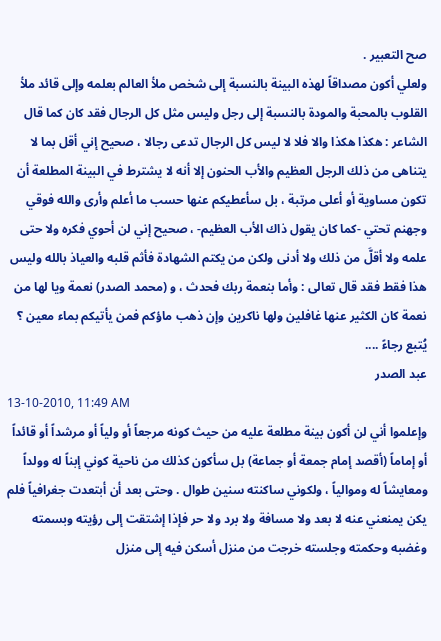صح التعبير .
ولعلي أكون مصداقاً لهذه البينة بالنسبة إلى شخص ملأ العالم بعلمه وإلى قائد ملأ القلوب بالمحبة والمودة بالنسبة إلى رجل وليس مثل كل الرجال فقد كان كما قال الشاعر : هكذا هكذا والا فلا لا ليس كل الرجال تدعى رجالا ، صحيح إني أقل بما لا يتناهى من ذلك الرجل العظيم والأب الحنون إلا أنه لا يشترط في البينة المطلعة أن تكون مساوية أو أعلى مرتبة ، بل سأعطيكم عنها حسب ما أعلم وأرى والله فوقي وجهنم تحتي -كما كان يقول ذاك الأب العظيم- ، صحيح إني لن أحوي فكره ولا حتى علمه ولا أقلَّ من ذلك ولا أدنى ولكن من يكتم الشهادة فأثم قلبه والعياذ بالله وليس هذا فقط فقد قال تعالى : وأما بنعمة ربك فحدث ، و (محمد الصدر) نعمة ويا لها من نعمة كان الكثير عنها غافلين ولها ناكرين وإن ذهب ماؤكم فمن يأتيكم بماء معين ؟
يُتبع رجاءً ....
عبد الصدر
13-10-2010, 11:49 AM
وإعلموا أني لن أكون بينة مطلعة عليه من حيث كونه مرجعاً أو ولياً أو مرشداً أو قائداً أو إماماً (أقصد إمام جمعة أو جماعة) بل سأكون كذلك من ناحية كوني إبناً له وولداً ومعايشاً له وموالياً ، ولكوني ساكنته سنين طوال . وحتى بعد أن أبتعدت جغرافياً فلم يكن يمنعني عنه لا بعد ولا مسافة ولا برد ولا حر فإذا إشتقت إلى رؤيته وبسمته وغضبه وحكمته وجلسته خرجت من منزل أسكن فيه إلى منزل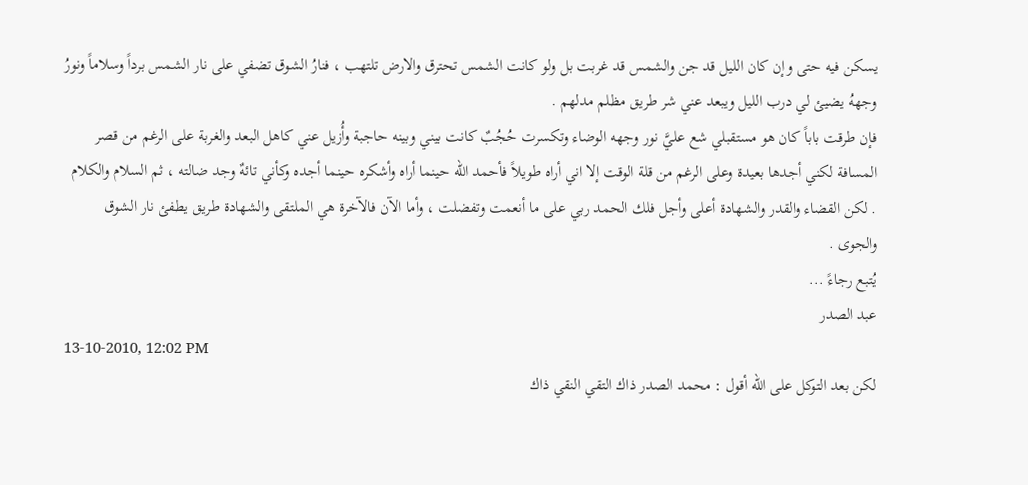يسكن فيه حتى وإن كان الليل قد جن والشمس قد غربت بل ولو كانت الشمس تحترق والارض تلتهب ، فنارُ الشوق تضفي على نار الشمس برداً وسلاماً ونورُ وجههُ يضيئ لي درب الليل ويبعد عني شر طريق مظلم مدلهم .
فإن طرقت باباً كان هو مستقبلي شع عليَّ نور وجهه الوضاء وتكسرت حُجُبٌ كانت بيني وبينه حاجبة وأُزيل عني كاهل البعد والغربة على الرغم من قصر المسافة لكني أجدها بعيدة وعلى الرغم من قلة الوقت إلا اني أراه طويلاً فأحمد الله حينما أراه وأشكره حينما أجده وكأني تائهٌ وجد ضالته ، ثم السلام والكلام . لكن القضاء والقدر والشهادة أعلى وأجل فلك الحمد ربي على ما أنعمت وتفضلت ، وأما الآن فالآخرة هي الملتقى والشهادة طريق يطفئ نار الشوق والجوى .
يُتبع رجاءً ...
عبد الصدر
13-10-2010, 12:02 PM
لكن بعد التوكل على الله أقول : محمد الصدر ذاك التقي النقي ذاك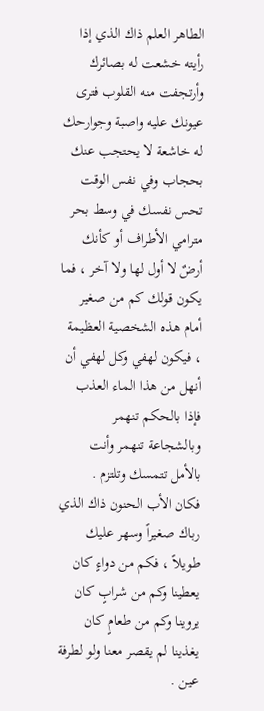الطاهر العلم ذاك الذي إذا رأيته خشعت له بصائرك وأرتجفت منه القلوب فترى عيونك عليه واصبة وجوارحك له خاشعة لا يحتجب عنك بحجاب وفي نفس الوقت تحس نفسك في وسط بحر مترامي الأطراف أو كأنك أرضٌ لا أول لها ولا آخر ، فما يكون قولك كم من صغير أمام هذه الشخصية العظيمة ، فيكون لهفي وكل لهفي أن أنهل من هذا الماء العذب فإذا بالحكم تنهمر وبالشجاعة تنهمر وأنت بالأمل تتمسك وتلتزم .
فكان الأب الحنون ذاك الذي رباك صغيراً وسهر عليك طويلاً ، فكم من دواءٍ كان يعطينا وكم من شرابٍ كان يروينا وكم من طعامٍ كان يغذينا لم يقصر معنا ولو لطرفة عين .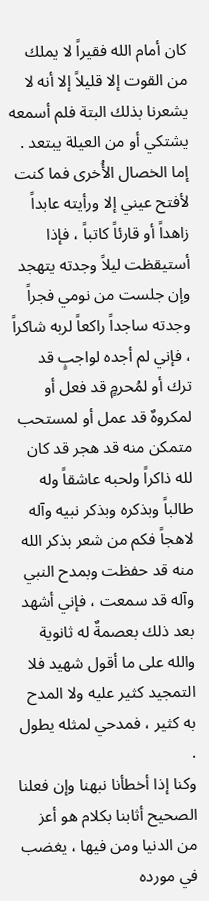كان أمام الله فقيراً لا يملك من القوت إلا قليلاً إلا أنه لا يشعرنا بذلك البتة فلم أسمعه يشتكي أو من العيلة يبتعد .
إما الخصال الأُخرى فما كنت لأفتح عيني إلا ورأيته عابداً زاهداً أو قارئاً كاتباً ، فإذا أستيقظت ليلاً وجدته يتهجد وإن جلست من نومي فجراً وجدته ساجداً راكعاً لربه شاكراً ، فإني لم أجده لواجبٍ قد ترك أو لمُحرمٍ قد فعل أو لمكروهٌ قد عمل أو لمستحب متمكن منه قد هجر قد كان لله ذاكراً ولحبه عاشقاً وله طالباً وبذكره وبذكر نبيه وآله لاهجاً فكم من شعر بذكر الله منه قد حفظت وبمدح النبي وآله قد سمعت ، فإني أشهد بعد ذلك بعصمةٌ له ثانوية والله على ما أقول شهيد فلا التمجيد كثير عليه ولا المدح به كثير ، فمدحي لمثله يطول .
وكنا إذا أخطأنا نبهنا وإن فعلنا الصحيح أثابنا بكلام هو أعز من الدنيا ومن فيها ، يغضب في مورده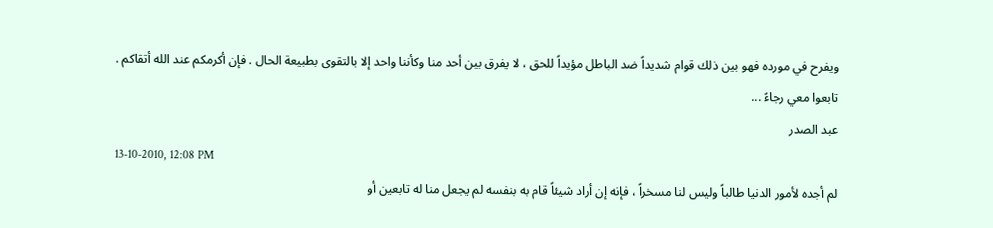ويفرح في مورده فهو بين ذلك قوام شديداً ضد الباطل مؤيداً للحق ، لا يفرق بين أحد منا وكأننا واحد إلا بالتقوى بطبيعة الحال . فإن أكرمكم عند الله أتقاكم .
تابعوا معي رجاءً ...
عبد الصدر
13-10-2010, 12:08 PM
لم أجده لأمور الدنيا طالباً وليس لنا مسخراً ، فإنه إن أراد شيئاً قام به بنفسه لم يجعل منا له تابعين أو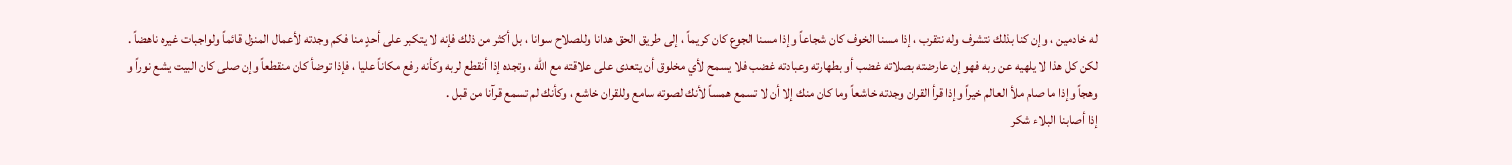له خادمين ، وإن كنا بذلك نتشرف وله نتقرب ، إذا مسنا الخوف كان شجاعاً وإذا مسنا الجوع كان كريماً ، إلى طريق الحق هدانا وللصلاح سوانا ، بل أكثر من ذلك فإنه لا يتكبر على أحدٍ منا فكم وجدته لأعمال المنزل قائماً ولواجبات غيره ناهضاً .
لكن كل هذا لا يلهيه عن ربه فهو إن عارضته بصلاته غضب أو بطهارته وعبادته غضب فلا يسمح لأي مخلوق أن يتعدى على علاقته مع الله ، وتجده إذا أنقطع لربه وكأنه رفع مكاناً عليا ، فإذا توضأ كان منقطعاً وإن صلى كان البيت يشع نوراً و وهجاً وإذا ما صام ملأ العالم خيراً وإذا قرأ القران وجدته خاشعاً وما كان منك إلا أن لا تسمع همساً لأنك لصوته سامع وللقران خاشع ، وكأنك لم تسمع قرآنا من قبل .
إذا أصابنا البلاء شكر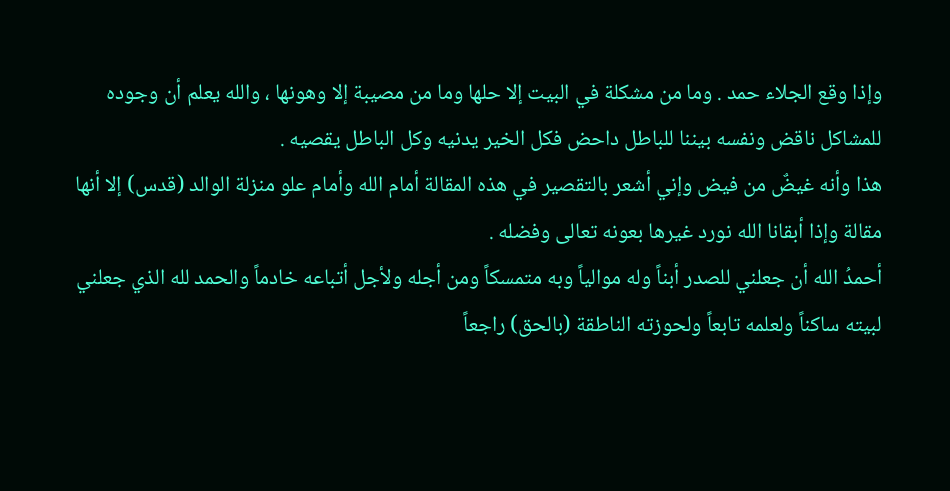وإذا وقع الجلاء حمد . وما من مشكلة في البيت إلا حلها وما من مصيبة إلا وهونها ، والله يعلم أن وجوده للمشاكل ناقض ونفسه بيننا للباطل داحض فكل الخير يدنيه وكل الباطل يقصيه .
هذا وأنه غيضٌ من فيض وإني أشعر بالتقصير في هذه المقالة أمام الله وأمام علو منزلة الوالد (قدس) إلا أنها مقالة وإذا أبقانا الله نورد غيرها بعونه تعالى وفضله .
أحمدُ الله أن جعلني للصدر أبناً وله موالياً وبه متمسكاً ومن أجله ولأجل أتباعه خادماً والحمد لله الذي جعلني لبيته ساكناً ولعلمه تابعاً ولحوزته الناطقة (بالحق) راجعاً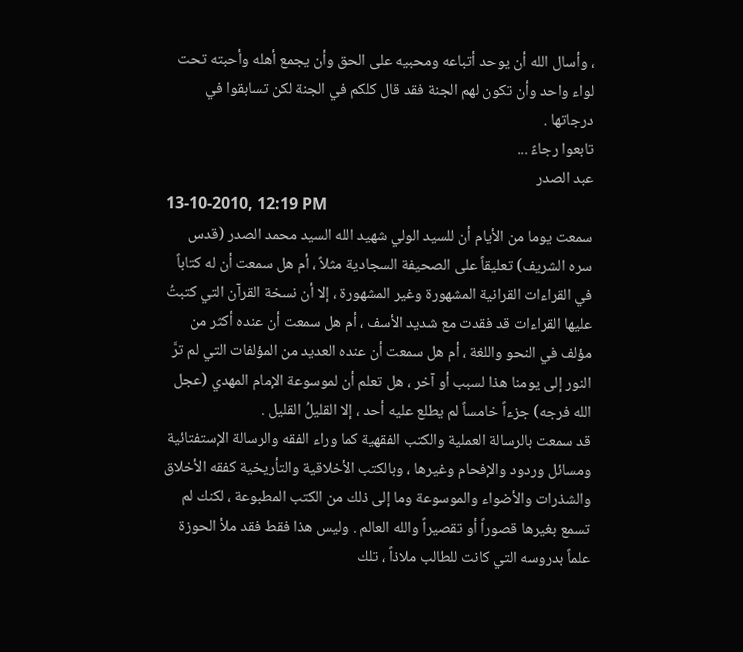، وأسال الله أن يوحد أتباعه ومحبيه على الحق وأن يجمع أهله وأحبته تحت لواء واحد وأن تكون لهم الجنة فقد قال كلكم في الجنة لكن تسابقوا في درجاتها .
تابعوا رجاءً ...
عبد الصدر
13-10-2010, 12:19 PM
سمعت يوما من الأيام أن للسيد الولي شهيد الله السيد محمد الصدر (قدس سره الشريف) تعليقاً على الصحيفة السجادية مثلاً ، أم هل سمعت أن له كتاباً في القراءات القرانية المشهورة وغير المشهورة ، إلا أن نسخة القرآن التي كتبتُ عليها القراءات قد فقدت مع شديد الأسف ، أم هل سمعت أن عنده أكثر من مؤلف في النحو واللغة ، أم هل سمعت أن عنده العديد من المؤلفات التي لم ترَّ النور إلى يومنا هذا لسبب أو آخر ، هل تعلم أن لموسوعة الإمام المهدي (عجل الله فرجه) جزءاً خامساً لم يطلع عليه أحد ، إلا القليلُ القليل .
قد سمعت بالرسالة العملية والكتب الفقهية كما وراء الفقه والرسالة الإستفتائية ومسائل وردود والإفحام وغيرها ، وبالكتب الأخلاقية والتأريخية كفقه الأخلاق والشذرات والأضواء والموسوعة وما إلى ذلك من الكتب المطبوعة ، لكنك لم تسمع بغيرها قصوراً أو تقصيراً والله العالم . وليس هذا فقط فقد ملأ الحوزة علماً بدروسه التي كانت للطالب ملاذاً ، تلك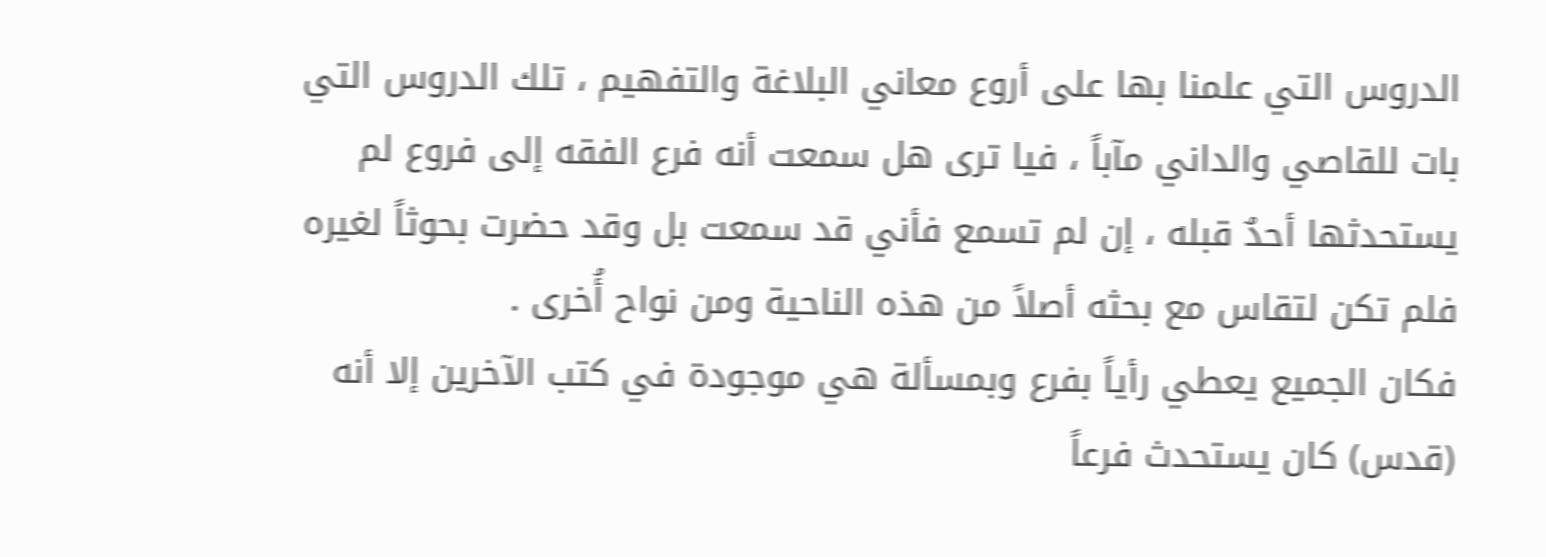الدروس التي علمنا بها على أروع معاني البلاغة والتفهيم ، تلك الدروس التي بات للقاصي والداني مآباً ، فيا ترى هل سمعت أنه فرع الفقه إلى فروع لم يستحدثها أحدٌ قبله ، إن لم تسمع فأني قد سمعت بل وقد حضرت بحوثاً لغيره فلم تكن لتقاس مع بحثه أصلاً من هذه الناحية ومن نواح أُخرى .
فكان الجميع يعطي رأياً بفرع وبمسألة هي موجودة في كتب الآخرين إلا أنه (قدس) كان يستحدث فرعاً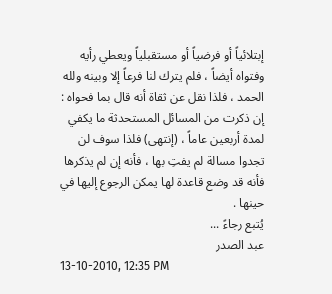إبتلائياً أو فرضياً أو مستقبلياً ويعطي رأيه وفتواه أيضاً ، فلم يترك لنا فرعاً إلا وبينه ولله الحمد ، فلذا نقل عن ثقاة أنه قال بما فحواه : إن ذكرت من المسائل المستحدثة ما يكفي لمدة أربعين عاماً ، (إنتهى) فلذا سوف لن تجدوا مسالة لم يفتِ بها ، فأنه إن لم يذكرها فأنه قد وضع قاعدة لها يمكن الرجوع إليها في حينها .
يُتبع رجاءً ...
عبد الصدر
13-10-2010, 12:35 PM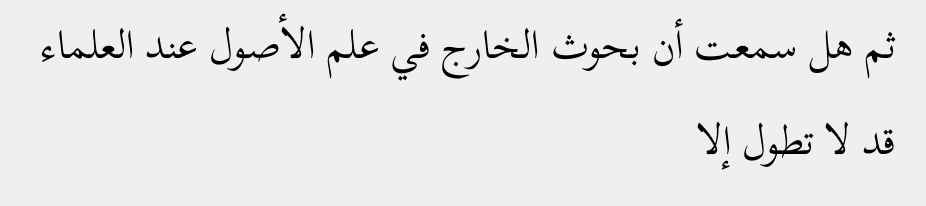ثم هل سمعت أن بحوث الخارج في علم الأصول عند العلماء قد لا تطول إلا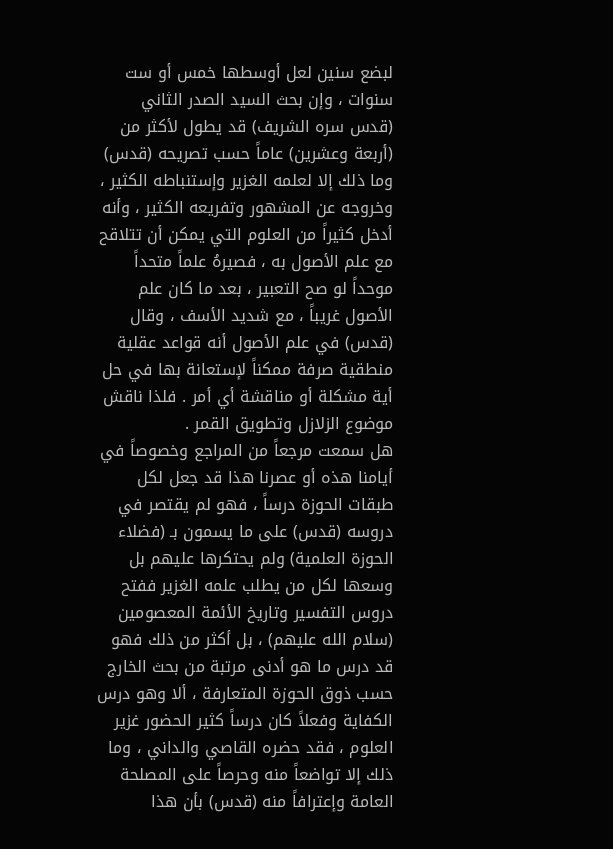لبضع سنين لعل أوسطها خمس أو ست سنوات ، وإن بحث السيد الصدر الثاني (قدس سره الشريف) قد يطول لأكثر من (أربعة وعشرين) عاماً حسب تصريحه (قدس) وما ذلك إلا لعلمه الغزير وإستنباطه الكثير ، وخروجه عن المشهور وتفريعه الكثير ، وأنه أدخل كثيراً من العلوم التي يمكن أن تتلاقح مع علم الأصول به ، فصيرهُ علماً متحداً موحداً لو صح التعبير ، بعد ما كان علم الأصول غريباً ، مع شديد الأسف ، وقال (قدس) في علم الأصول أنه قواعد عقلية منطقية صرفة ممكناً لإستعانة بها في حل أية مشكلة أو مناقشة أي أمر . فلذا ناقش موضوع الزلازل وتطويق القمر .
هل سمعت مرجعاً من المراجع وخصوصاً في أيامنا هذه أو عصرنا هذا قد جعل لكل طبقات الحوزة درساً ، فهو لم يقتصر في دروسه (قدس) على ما يسمون بـ (فضلاء الحوزة العلمية) ولم يحتكرها عليهم بل وسعها لكل من يطلب علمه الغزير ففتح دروس التفسير وتاريخ الأئمة المعصومين (سلام الله عليهم) ، بل أكثر من ذلك فهو قد درس ما هو أدنى مرتبة من بحث الخارج حسب ذوق الحوزة المتعارفة ، ألا وهو درس الكفاية وفعلاً كان درساً كثير الحضور غزير العلوم ، فقد حضره القاصي والداني ، وما ذلك إلا تواضعاً منه وحرصاً على المصلحة العامة وإعترافاً منه (قدس) بأن هذا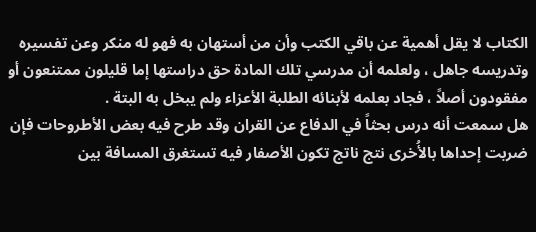الكتاب لا يقل أهمية عن باقي الكتب وأن من أستهان به فهو له منكر وعن تفسيره وتدريسه جاهل ، ولعلمه أن مدرسي تلك المادة حق دراستها إما قليلون ممتنعون أو مفقودون أصلاً ، فجاد بعلمه لأبنائه الطلبة الأعزاء ولم يبخل به البتة .
هل سمعت أنه درس بحثاً في الدفاع عن القران وقد طرح فيه بعض الأطروحات فإن ضربت إحداها بالأُخرى نتج ناتج تكون الأصفار فيه تستغرق المسافة بين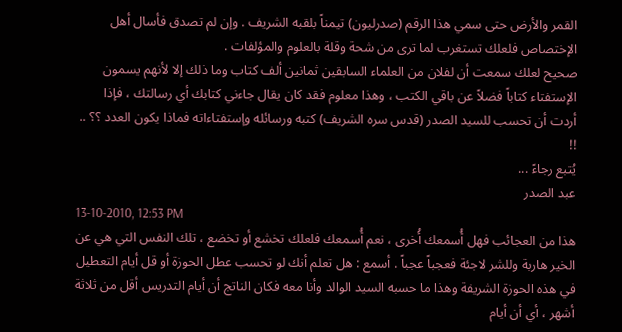القمر والأرض حتى سمي هذا الرقم (صدرليون) تيمناً بلقبه الشريف . وإن لم تصدق فأسال أهل الإختصاص فلعلك تستغرب لما ترى من شحة وقلة بالعلوم والمؤلفات .
صحيح لعلك سمعت أن لفلان من العلماء السابقين ثمانين ألف كتاب وما ذلك إلا لأنهم يسمون الإستفتاء كتاباً فضلاً عن باقي الكتب ، وهذا معلوم فقد كان يقال جاءني كتابك أي رسالتك ، فإذا أردت أن تحسب للسيد الصدر (قدس سره الشريف) كتبه ورسائله وإستفتاءاته فماذا يكون العدد ؟؟ .. !!
يُتبع رجاءً ...
عبد الصدر
13-10-2010, 12:53 PM
هذا من العجائب فهل أُسمعك أُخرى ، نعم أُسمعك فلعلك تخشع أو تخضع ، تلك النفس التي هي عن الخير هاربة وللشر لاجئة فعجباً عجباً . أسمع : هل تعلم أنك لو تحسب عطل الحوزة أو قل أيام التعطيل في هذه الحوزة الشريفة وهذا ما حسبه السيد الوالد وأنا معه فكان الناتج أن أيام التدريس أقل من ثلاثة أشهر ، أي أن أيام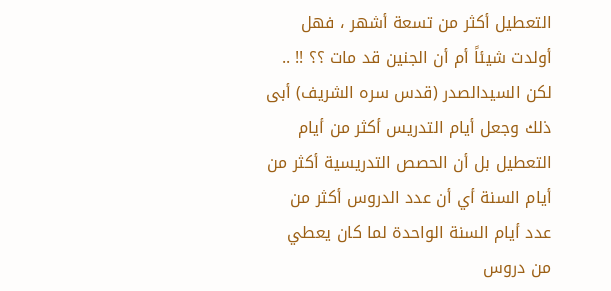التعطيل أكثر من تسعة أشهر ، فهل أولدت شيئاً أم أن الجنين قد مات ؟؟ !! ..
لكن السيدالصدر (قدس سره الشريف) أبى ذلك وجعل أيام التدريس أكثر من أيام التعطيل بل أن الحصص التدريسية أكثر من أيام السنة أي أن عدد الدروس أكثر من عدد أيام السنة الواحدة لما كان يعطي من دروس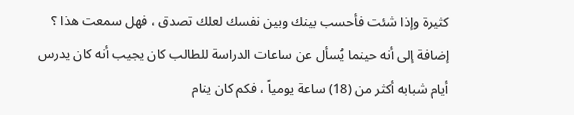كثيرة وإذا شئت فأحسب بينك وبين نفسك لعلك تصدق ، فهل سمعت هذا ؟ إضافة إلى أنه حينما يُسأل عن ساعات الدراسة للطالب كان يجيب أنه كان يدرس أيام شبابه أكثر من (18) ساعة يومياً ، فكم كان ينام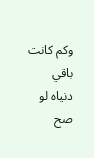وكم كانت باقي دنياه لو صح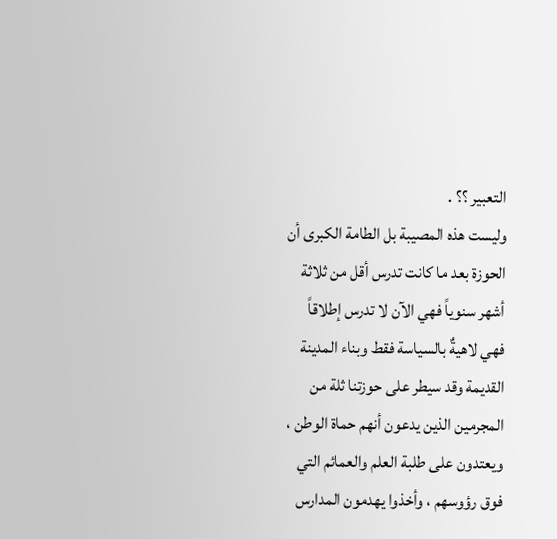التعبير ؟؟ .
وليست هذه المصيبة بل الطامة الكبرى أن الحوزة بعد ما كانت تدرس أقل من ثلاثة أشهر سنوياً فهي الآن لا تدرس إطلاقاً فهي لاهيةٌ بالسياسة فقط وبناء المدينة القديمة وقد سيطر على حوزتنا ثلة من المجرمين الذين يدعون أنهم حماة الوطن ، ويعتدون على طلبة العلم والعمائم التي فوق رؤوسهم ، وأخذوا يهدمون المدارس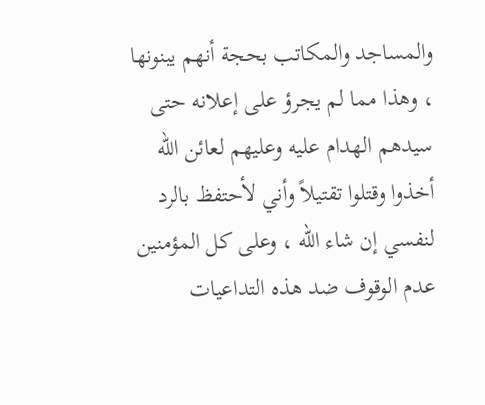والمساجد والمكاتب بحجة أنهم يبنونها ، وهذا مما لم يجرؤ على إعلانه حتى سيدهم الهدام عليه وعليهم لعائن الله أخذوا وقتلوا تقتيلاً وأني لأحتفظ بالرد لنفسي إن شاء الله ، وعلى كل المؤمنين عدم الوقوف ضد هذه التداعيات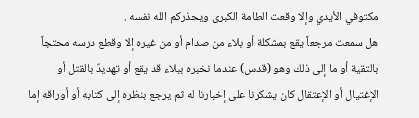مكتوفي الأيدي وإلا وقعت الطامة الكبرى ويحذركم الله نفسه .
هل سمعت مرجعاً يقع بمشكلة أو بلاء من صدام أو من غيره إلا وقطع درسه محتجاً بالتقية أو ما إلى ذلك وهو (قدس) عندما نخبره ببلاء قد يقع أو تهديدٌ بالقتل أو الإغتيال أو الإعتقال كان يشكرنا على إخبارنا له ثم يرجع بنظره إلى كتابه أو أوراقه إما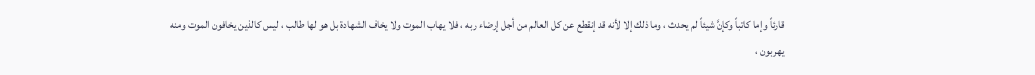قارئاً وإما كاتباً وكإنَّ شيئاً لم يحدث ، وما ذلك إلا لأنه قد إنقطع عن كل العالم من أجل إرضاء ربه ، فلا يهاب الموت ولا يخاف الشهادة بل هو لها طالب ، ليس كالذين يخافون الموت ومنه يهربون ،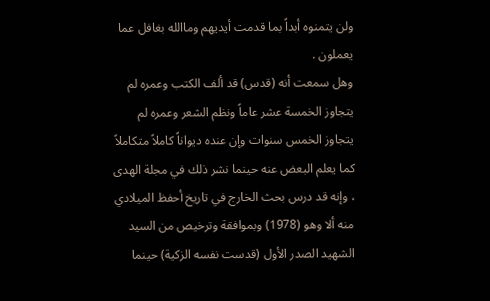ولن يتمنوه أبداً بما قدمت أيديهم وماالله بغافل عما يعملون .
وهل سمعت أنه (قدس) قد ألف الكتب وعمره لم يتجاوز الخمسة عشر عاماً ونظم الشعر وعمره لم يتجاوز الخمس سنوات وإن عنده ديواناً كاملاً متكاملاً كما يعلم البعض عنه حينما نشر ذلك في مجلة الهدى ، وإنه قد درس بحث الخارج في تاريخ أحفظ الميلادي منه ألا وهو (1978) وبموافقة وترخيص من السيد الشهيد الصدر الأول (قدست نفسه الزكية) حينما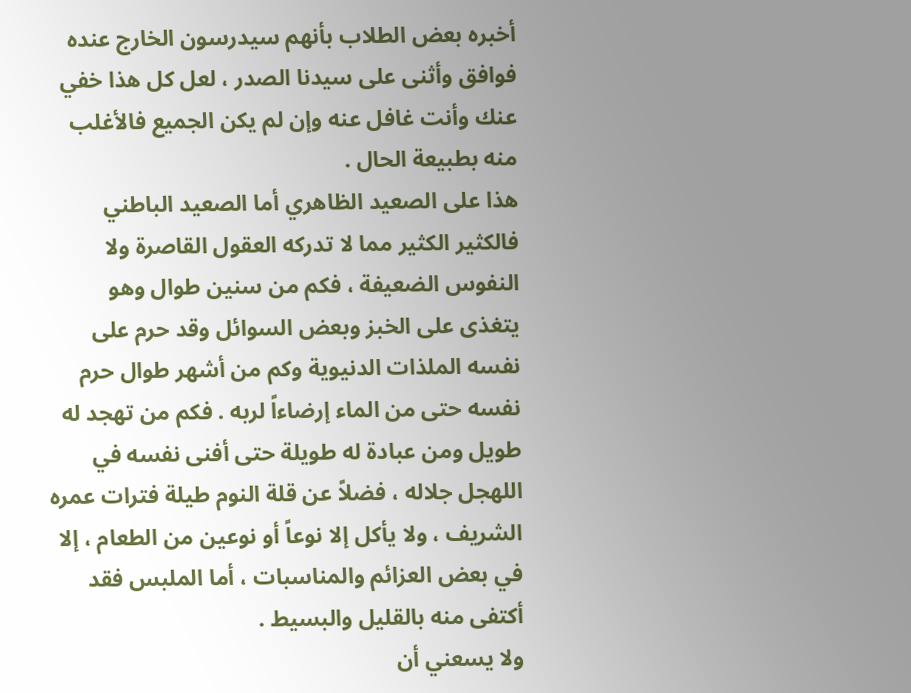أخبره بعض الطلاب بأنهم سيدرسون الخارج عنده فوافق وأثنى على سيدنا الصدر ، لعل كل هذا خفي عنك وأنت غافل عنه وإن لم يكن الجميع فالأغلب منه بطبيعة الحال .
هذا على الصعيد الظاهري أما الصعيد الباطني فالكثير الكثير مما لا تدركه العقول القاصرة ولا النفوس الضعيفة ، فكم من سنين طوال وهو يتغذى على الخبز وبعض السوائل وقد حرم على نفسه الملذات الدنيوية وكم من أشهر طوال حرم نفسه حتى من الماء إرضاءاً لربه . فكم من تهجد له طويل ومن عبادة له طويلة حتى أفنى نفسه في اللهجل جلاله ، فضلاً عن قلة النوم طيلة فترات عمره الشريف ، ولا يأكل إلا نوعاً أو نوعين من الطعام ، إلا في بعض العزائم والمناسبات ، أما الملبس فقد أكتفى منه بالقليل والبسيط .
ولا يسعني أن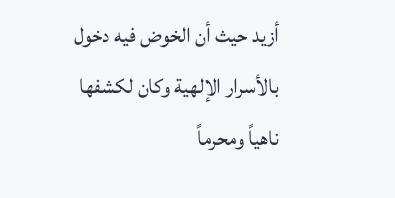أزيد حيث أن الخوض فيه دخول بالأسرار الإلهية وكان لكشفها ناهياً ومحرماً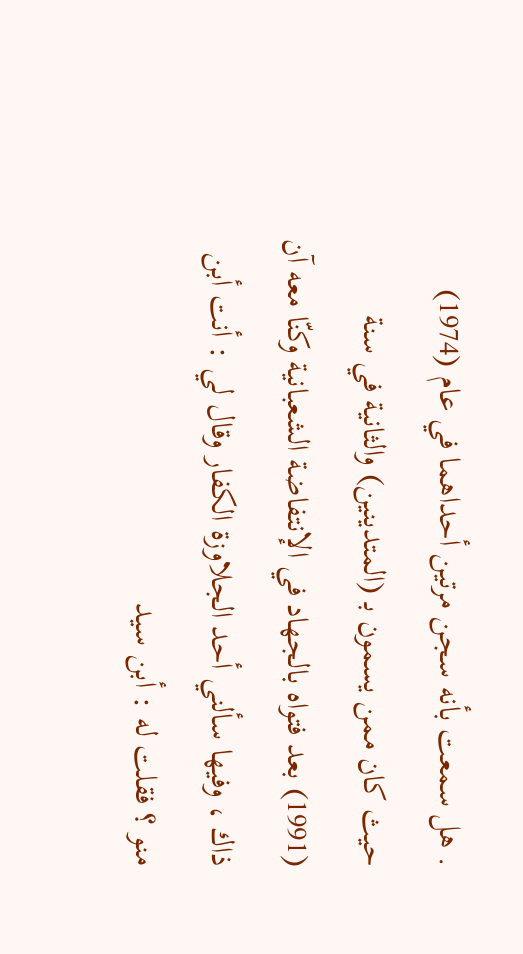. هل سمعت بأنه سجن مرتين أحداهما في عام (1974) حيث كان ممن يسمون بـ (المتدينين) والثانية في سنة (1991) بعد فتواه بالجهاد في الإنتفاضة الشعبانية وكنّا معه آن ذاك ، وفيها سألني أحد الجلاوزة الكفار وقال لي : أنت أبن منو ؟ فقلت له : أبن سيد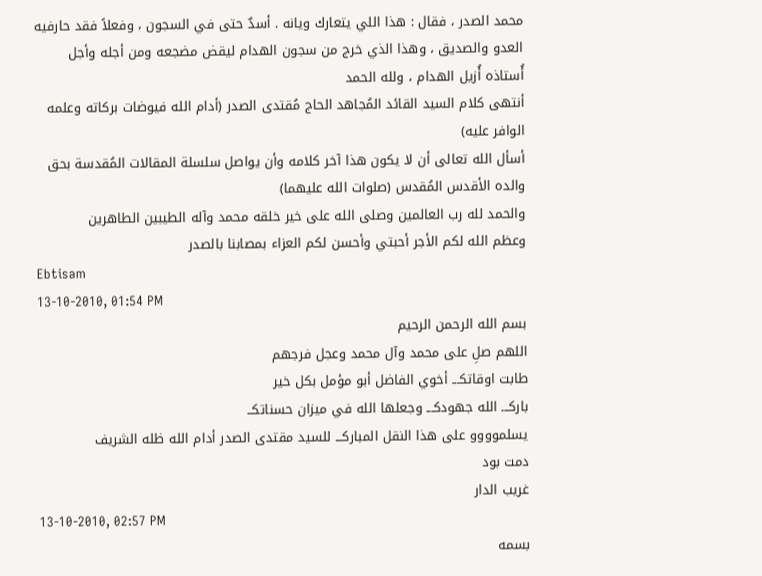محمد الصدر ، فقال : هذا اللي يتعارك ويانه . أسدٌ حتى في السجون ، وفعلاً فقد حارفيه العدو والصديق ، وهذا الذي خرج من سجون الهدام ليقض مضجعه ومن أجله وأجل أُستاذه أُزيل الهدام ، ولله الحمد
أنتهى كلام السيد القائد المُجاهد الحاج مُقتدى الصدر (أدام الله فيوضات بركاته وعلمه الوافر عليه)
أسأل الله تعالى أن لا يكون هذا آخر كلامه وأن يواصل سلسلة المقالات المُقدسة بحق والده الأقدس المُقدس (صلوات الله عليهما)
والحمد لله رب العالمين وصلى الله على خير خلقه محمد وآله الطيبين الطاهرين
وعظم الله لكم الأجر أحبتي وأحسن لكم العزاء بمصابنا بالصدر
Ebtisam
13-10-2010, 01:54 PM
بسم الله الرحمن الرحيم
اللهم صلِ على محمد وآل محمد وعجل فرجهم
طابت اوقاتكـــ أخوي الفاضل أبو مؤمل بكل خير
باركـــ الله جهودكـــ وجعلها الله في ميزان حسناتكــ
يسلموووو على هذا النقل المباركـــ للسيد مقتدى الصدر أدام الله ظله الشريف
دمت بود
غريب الدار
13-10-2010, 02:57 PM
بسمه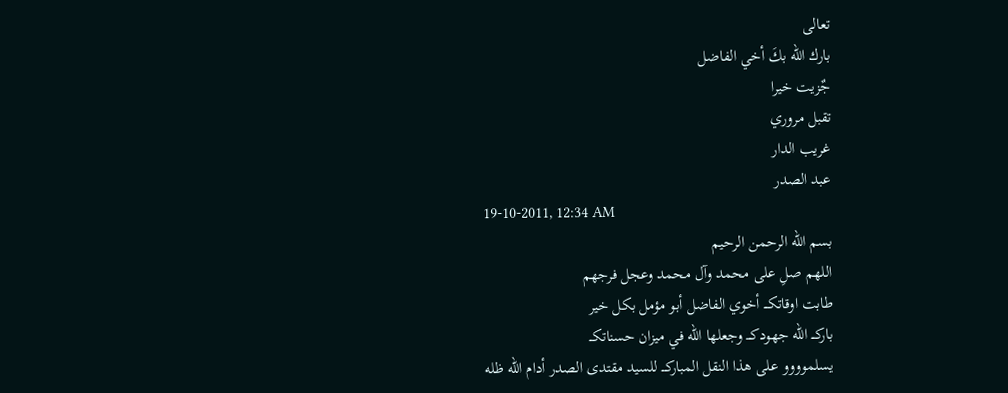تعالى
بارك الله بكَ أخي الفاضل
جٌزيت خيرا
تقبل مروري
غريب الدار
عبد الصدر
19-10-2011, 12:34 AM
بسم الله الرحمن الرحيم
اللهم صلِ على محمد وآل محمد وعجل فرجهم
طابت اوقاتكـــ أخوي الفاضل أبو مؤمل بكل خير
باركـــ الله جهودكـــ وجعلها الله في ميزان حسناتكــ
يسلموووو على هذا النقل المباركـــ للسيد مقتدى الصدر أدام الله ظله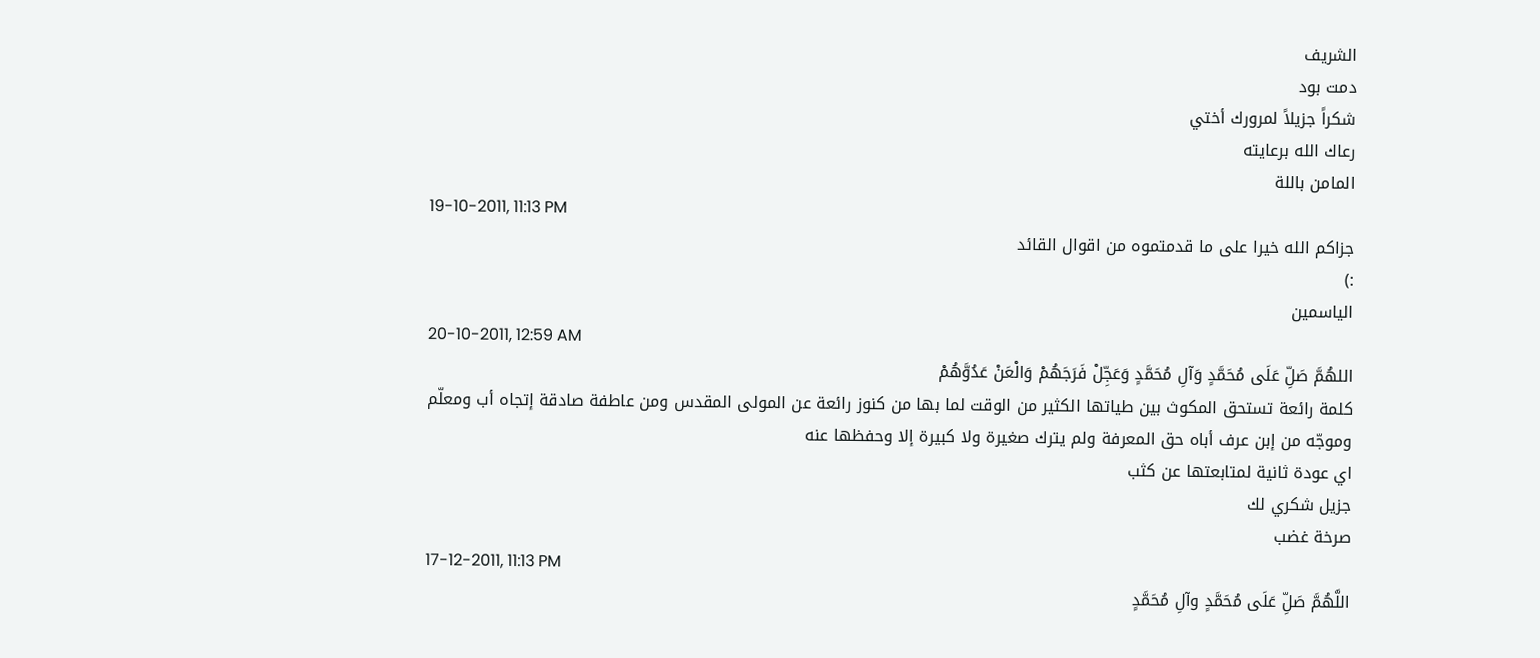الشريف
دمت بود
شكراً جزيلاً لمرورك أختي
رعاك الله برعايته
المامن باللة
19-10-2011, 11:13 PM
جزاكم الله خيرا على ما قدمتموه من اقوال القائد
:)
الياسمين
20-10-2011, 12:59 AM
اللهُمَّ صَلِّ عَلَى مُحَمَّدٍ وَآلِ مُحَمَّدٍ وَعَجِّلْ فَرَجَهُمْ وَالْعَنْ عَدُوَّهُمْ
كلمة رائعة تستحق المكوث بين طياتها الكثير من الوقت لما بها من كنوز رائعة عن المولى المقدس ومن عاطفة صادقة إتجاه أب ومعلّم وموجّه من إبن عرف أباه حق المعرفة ولم يترك صغيرة ولا كبيرة إلا وحفظها عنه
اي عودة ثانية لمتابعتها عن كثب
جزيل شكري لك
صرخة غضب
17-12-2011, 11:13 PM
اللَّهُمَّ صَلِّ عَلَى مُحَمَّدٍ وآلِ مُحَمَّدٍ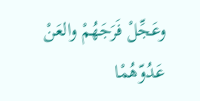وعَجِّلْ فَرَجَهُمْ والعَنْ عَدُوّهُمْا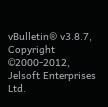vBulletin® v3.8.7, Copyright ©2000-2012, Jelsoft Enterprises Ltd.